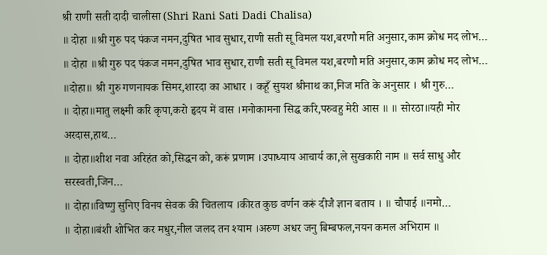श्री राणी सती दादी चालीसा (Shri Rani Sati Dadi Chalisa)
॥ दोहा ॥श्री गुरु पद पंकज नमन,दुषित भाव सुधार,राणी सती सू विमल यश,बरणौ मति अनुसार,काम क्रोध मद लोभ…
॥ दोहा ॥श्री गुरु पद पंकज नमन,दुषित भाव सुधार,राणी सती सू विमल यश,बरणौ मति अनुसार,काम क्रोध मद लोभ…
॥दोहा॥ श्री गुरु गणनायक सिमर,शारदा का आधार । कहूँ सुयश श्रीनाथ का,निज मति के अनुसार । श्री गुरु…
॥ दोहा॥मातु लक्ष्मी करि कृपा,करो हृदय में वास ।मनोकामना सिद्घ करि,परुवहु मेरी आस ॥ ॥ सोरठा॥यही मोर अरदास,हाथ…
॥ दोहा॥शीश नवा अरिहंत को,सिद्धन को, करूं प्रणाम ।उपाध्याय आचार्य का,ले सुखकारी नाम ॥ सर्व साधु और सरस्वती,जिन…
॥ दोहा॥विष्णु सुनिए विनय सेवक की चितलाय ।कीरत कुछ वर्णन करूं दीजै ज्ञान बताय । ॥ चौपाई ॥नमो…
॥ दोहा॥बंशी शोभित कर मधुर,नील जलद तन श्याम ।अरुण अधर जनु बिम्बफल,नयन कमल अभिराम ॥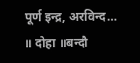पूर्ण इन्द्र, अरविन्द…
॥ दोहा ॥बन्दौ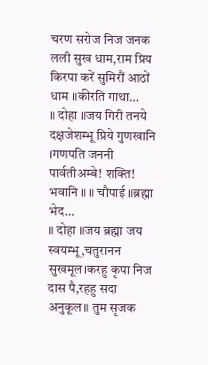चरण सरोज निज जनक लली सुख धाम,राम प्रिय किरपा करें सुमिरौं आठों धाम ॥कीरति गाथा…
॥ दोहा ॥जय गिरी तनये दक्षजेशम्भू प्रिये गुणखानि ।गणपति जननी पार्वतीअम्बे! शक्ति! भवानि ॥ ॥ चौपाई ॥ब्रह्मा भेद…
॥ दोहा ॥जय ब्रह्मा जय स्वयम्भू,चतुरानन सुखमूल।करहु कृपा निज दास पै,रहहु सदा अनुकूल॥ तुम सृजक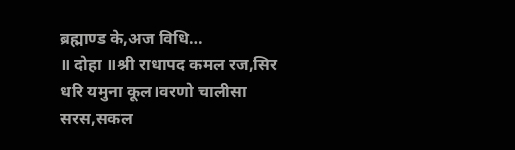ब्रह्माण्ड के,अज विधि…
॥ दोहा ॥श्री राधापद कमल रज,सिर धरि यमुना कूल।वरणो चालीसा सरस,सकल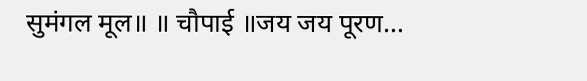सुमंगल मूल॥ ॥ चौपाई ॥जय जय पूरण…